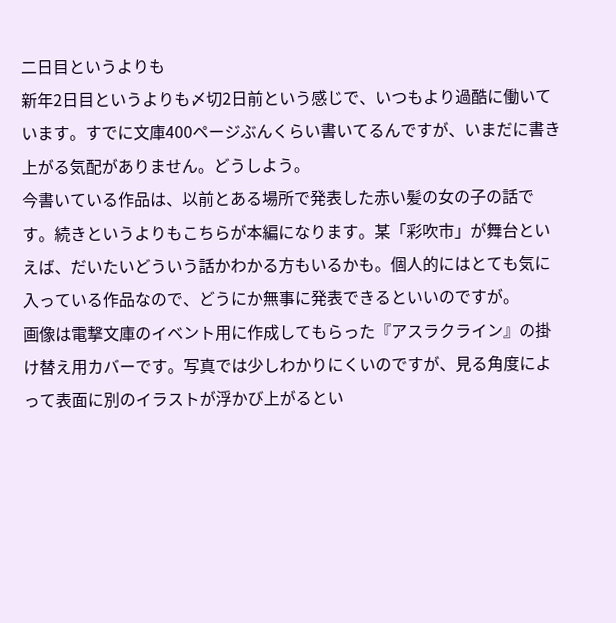二日目というよりも
新年2日目というよりも〆切2日前という感じで、いつもより過酷に働いています。すでに文庫400ページぶんくらい書いてるんですが、いまだに書き上がる気配がありません。どうしよう。
今書いている作品は、以前とある場所で発表した赤い髪の女の子の話です。続きというよりもこちらが本編になります。某「彩吹市」が舞台といえば、だいたいどういう話かわかる方もいるかも。個人的にはとても気に入っている作品なので、どうにか無事に発表できるといいのですが。
画像は電撃文庫のイベント用に作成してもらった『アスラクライン』の掛け替え用カバーです。写真では少しわかりにくいのですが、見る角度によって表面に別のイラストが浮かび上がるとい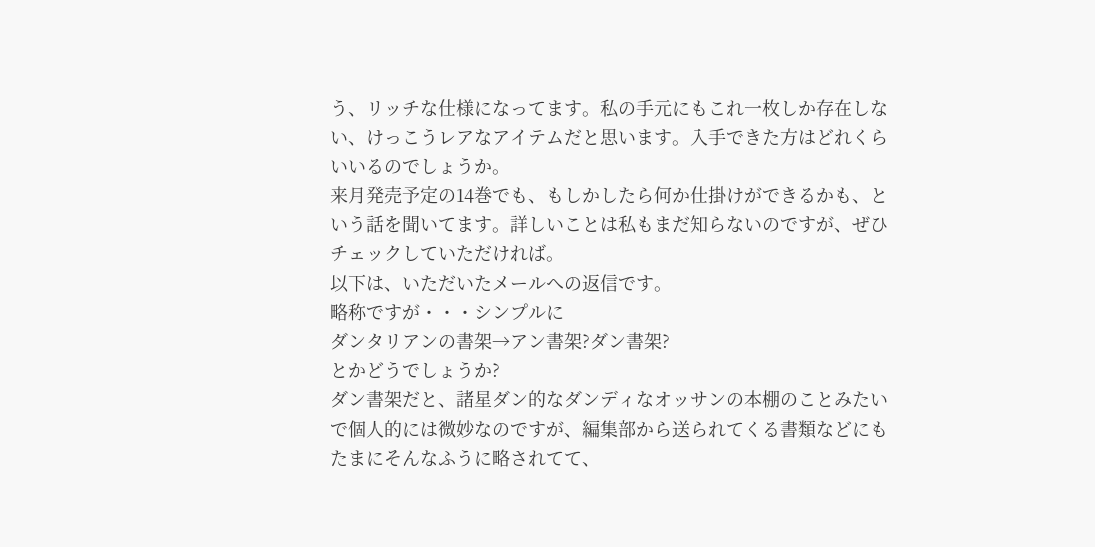う、リッチな仕様になってます。私の手元にもこれ一枚しか存在しない、けっこうレアなアイテムだと思います。入手できた方はどれくらいいるのでしょうか。
来月発売予定の14巻でも、もしかしたら何か仕掛けができるかも、という話を聞いてます。詳しいことは私もまだ知らないのですが、ぜひチェックしていただければ。
以下は、いただいたメールへの返信です。
略称ですが・・・シンプルに
ダンタリアンの書架→アン書架?ダン書架?
とかどうでしょうか?
ダン書架だと、諸星ダン的なダンディなオッサンの本棚のことみたいで個人的には微妙なのですが、編集部から送られてくる書類などにもたまにそんなふうに略されてて、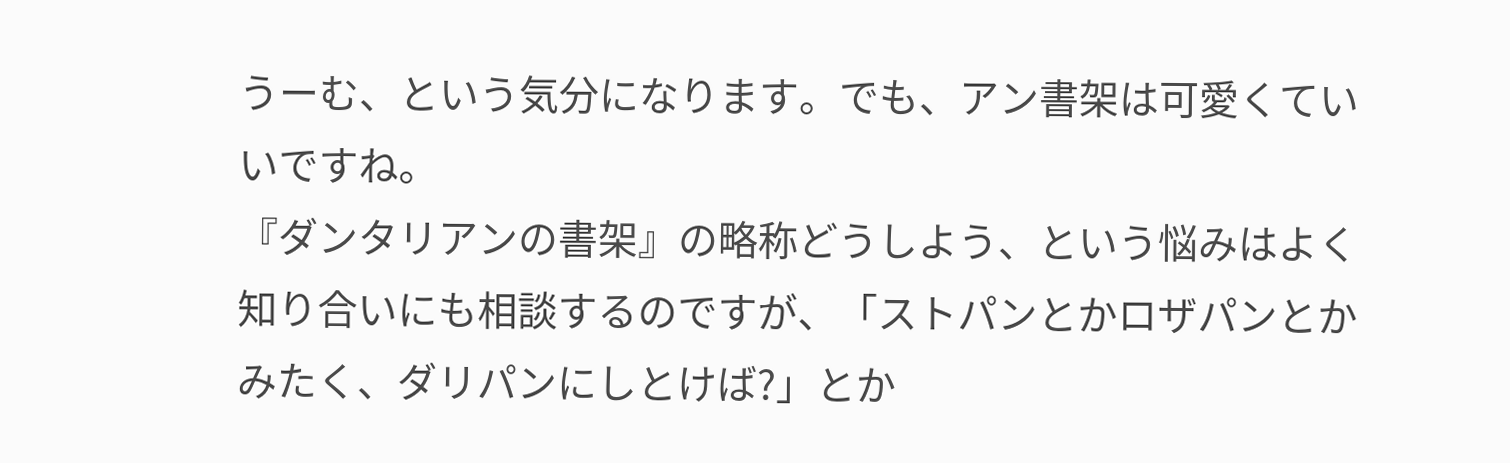うーむ、という気分になります。でも、アン書架は可愛くていいですね。
『ダンタリアンの書架』の略称どうしよう、という悩みはよく知り合いにも相談するのですが、「ストパンとかロザパンとかみたく、ダリパンにしとけば?」とか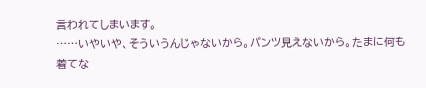言われてしまいます。
……いやいや、そういうんじゃないから。パンツ見えないから。たまに何も着てな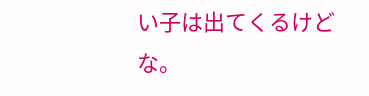い子は出てくるけどな。